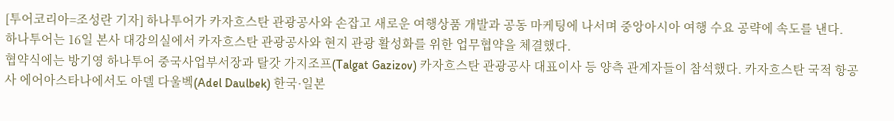[투어코리아=조성란 기자] 하나투어가 카자흐스탄 관광공사와 손잡고 새로운 여행상품 개발과 공동 마케팅에 나서며 중앙아시아 여행 수요 공략에 속도를 낸다.
하나투어는 16일 본사 대강의실에서 카자흐스탄 관광공사와 현지 관광 활성화를 위한 업무협약을 체결했다.
협약식에는 방기영 하나투어 중국사업부서장과 탈갓 가지조프(Talgat Gazizov) 카자흐스탄 관광공사 대표이사 등 양측 관계자들이 참석했다. 카자흐스탄 국적 항공사 에어아스타나에서도 아델 다울벡(Adel Daulbek) 한국·일본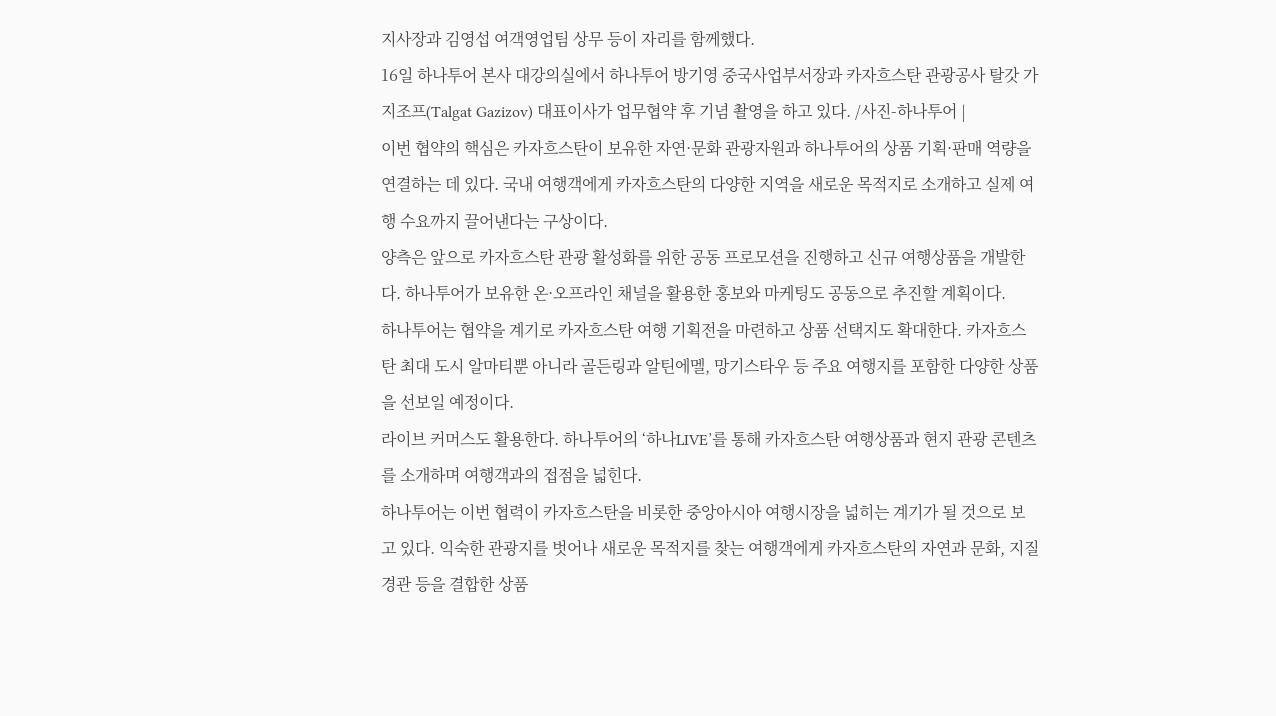지사장과 김영섭 여객영업팀 상무 등이 자리를 함께했다.
16일 하나투어 본사 대강의실에서 하나투어 방기영 중국사업부서장과 카자흐스탄 관광공사 탈갓 가지조프(Talgat Gazizov) 대표이사가 업무협약 후 기념 촬영을 하고 있다. /사진-하나투어 |
이번 협약의 핵심은 카자흐스탄이 보유한 자연·문화 관광자원과 하나투어의 상품 기획·판매 역량을 연결하는 데 있다. 국내 여행객에게 카자흐스탄의 다양한 지역을 새로운 목적지로 소개하고 실제 여행 수요까지 끌어낸다는 구상이다.
양측은 앞으로 카자흐스탄 관광 활성화를 위한 공동 프로모션을 진행하고 신규 여행상품을 개발한다. 하나투어가 보유한 온·오프라인 채널을 활용한 홍보와 마케팅도 공동으로 추진할 계획이다.
하나투어는 협약을 계기로 카자흐스탄 여행 기획전을 마련하고 상품 선택지도 확대한다. 카자흐스탄 최대 도시 알마티뿐 아니라 골든링과 알틴에멜, 망기스타우 등 주요 여행지를 포함한 다양한 상품을 선보일 예정이다.
라이브 커머스도 활용한다. 하나투어의 ‘하나LIVE’를 통해 카자흐스탄 여행상품과 현지 관광 콘텐츠를 소개하며 여행객과의 접점을 넓힌다.
하나투어는 이번 협력이 카자흐스탄을 비롯한 중앙아시아 여행시장을 넓히는 계기가 될 것으로 보고 있다. 익숙한 관광지를 벗어나 새로운 목적지를 찾는 여행객에게 카자흐스탄의 자연과 문화, 지질경관 등을 결합한 상품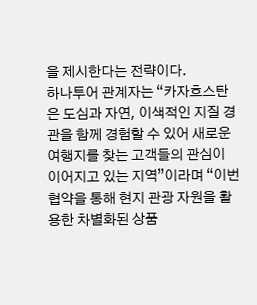을 제시한다는 전략이다.
하나투어 관계자는 “카자흐스탄은 도심과 자연, 이색적인 지질 경관을 함께 경험할 수 있어 새로운 여행지를 찾는 고객들의 관심이 이어지고 있는 지역”이라며 “이번 협약을 통해 현지 관광 자원을 활용한 차별화된 상품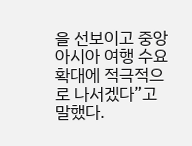을 선보이고 중앙아시아 여행 수요 확대에 적극적으로 나서겠다”고 말했다.